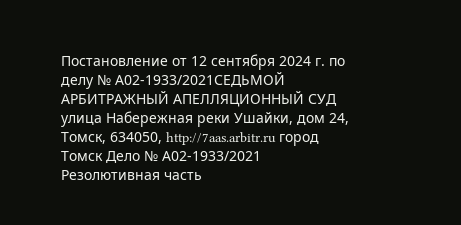Постановление от 12 сентября 2024 г. по делу № А02-1933/2021СЕДЬМОЙ АРБИТРАЖНЫЙ АПЕЛЛЯЦИОННЫЙ СУД улица Набережная реки Ушайки, дом 24, Томск, 634050, http://7aas.arbitr.ru город Томск Дело № А02-1933/2021 Резолютивная часть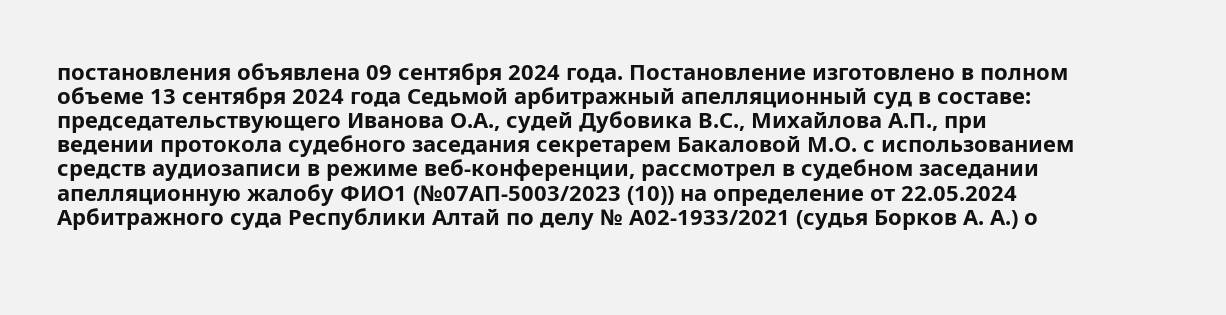постановления объявлена 09 сентября 2024 года. Постановление изготовлено в полном объеме 13 сентября 2024 года Седьмой арбитражный апелляционный суд в составе: председательствующего Иванова О.А., судей Дубовика В.С., Михайлова А.П., при ведении протокола судебного заседания секретарем Бакаловой М.О. с использованием средств аудиозаписи в режиме веб-конференции, рассмотрел в судебном заседании апелляционную жалобу ФИО1 (№07АП-5003/2023 (10)) на определение от 22.05.2024 Арбитражного суда Республики Алтай по делу № А02-1933/2021 (судья Борков А. А.) о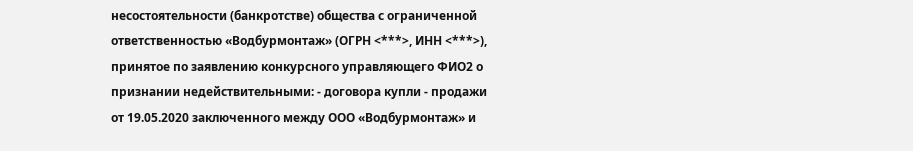несостоятельности (банкротстве) общества с ограниченной ответственностью «Водбурмонтаж» (ОГРН <***>, ИНН <***>), принятое по заявлению конкурсного управляющего ФИО2 о признании недействительными: - договора купли - продажи от 19.05.2020 заключенного между ООО «Водбурмонтаж» и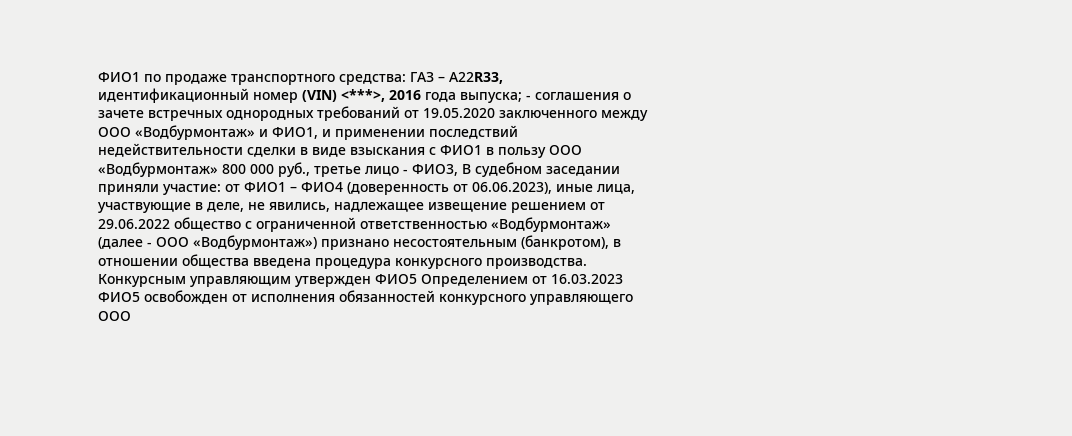ФИО1 по продаже транспортного средства: ГАЗ – А22R33, идентификационный номер (VIN) <***>, 2016 года выпуска; - соглашения о зачете встречных однородных требований от 19.05.2020 заключенного между ООО «Водбурмонтаж» и ФИО1, и применении последствий недействительности сделки в виде взыскания с ФИО1 в пользу ООО «Водбурмонтаж» 800 000 руб., третье лицо - ФИО3, В судебном заседании приняли участие: от ФИО1 – ФИО4 (доверенность от 06.06.2023), иные лица, участвующие в деле, не явились, надлежащее извещение решением от 29.06.2022 общество с ограниченной ответственностью «Водбурмонтаж» (далее - ООО «Водбурмонтаж») признано несостоятельным (банкротом), в отношении общества введена процедура конкурсного производства. Конкурсным управляющим утвержден ФИО5 Определением от 16.03.2023 ФИО5 освобожден от исполнения обязанностей конкурсного управляющего ООО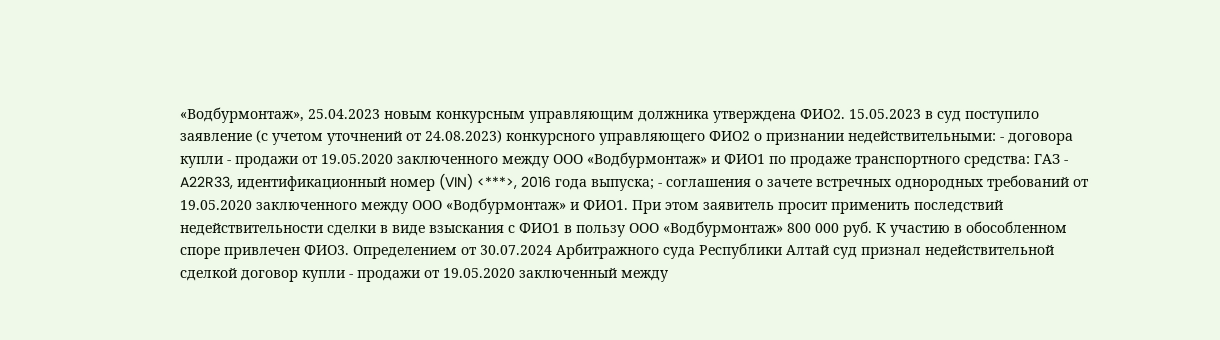«Водбурмонтаж», 25.04.2023 новым конкурсным управляющим должника утверждена ФИО2. 15.05.2023 в суд поступило заявление (с учетом уточнений от 24.08.2023) конкурсного управляющего ФИО2 о признании недействительными: - договора купли - продажи от 19.05.2020 заключенного между ООО «Водбурмонтаж» и ФИО1 по продаже транспортного средства: ГАЗ - A22R33, идентификационный номер (VIN) <***>, 2016 года выпуска; - соглашения о зачете встречных однородных требований от 19.05.2020 заключенного между ООО «Водбурмонтаж» и ФИО1. При этом заявитель просит применить последствий недействительности сделки в виде взыскания с ФИО1 в пользу ООО «Водбурмонтаж» 800 000 руб. К участию в обособленном споре привлечен ФИО3. Определением от 30.07.2024 Арбитражного суда Республики Алтай суд признал недействительной сделкой договор купли - продажи от 19.05.2020 заключенный между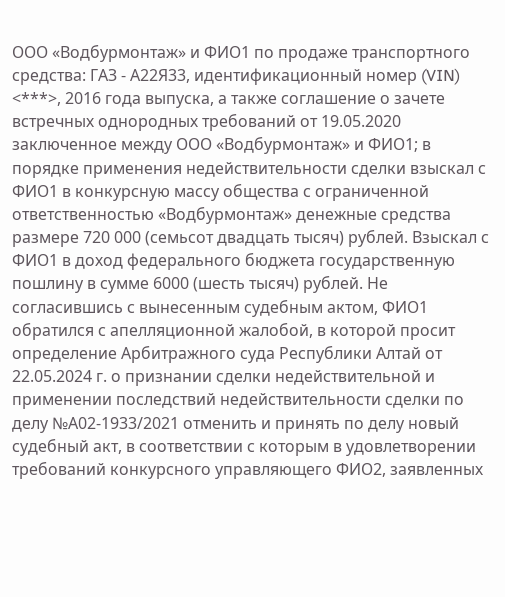ООО «Водбурмонтаж» и ФИО1 по продаже транспортного средства: ГАЗ - А22Я33, идентификационный номер (VIN) <***>, 2016 года выпуска, а также соглашение о зачете встречных однородных требований от 19.05.2020 заключенное между ООО «Водбурмонтаж» и ФИО1; в порядке применения недействительности сделки взыскал с ФИО1 в конкурсную массу общества с ограниченной ответственностью «Водбурмонтаж» денежные средства размере 720 000 (семьсот двадцать тысяч) рублей. Взыскал с ФИО1 в доход федерального бюджета государственную пошлину в сумме 6000 (шесть тысяч) рублей. Не согласившись с вынесенным судебным актом, ФИО1 обратился с апелляционной жалобой, в которой просит определение Арбитражного суда Республики Алтай от 22.05.2024 г. о признании сделки недействительной и применении последствий недействительности сделки по делу №А02-1933/2021 отменить и принять по делу новый судебный акт, в соответствии с которым в удовлетворении требований конкурсного управляющего ФИО2, заявленных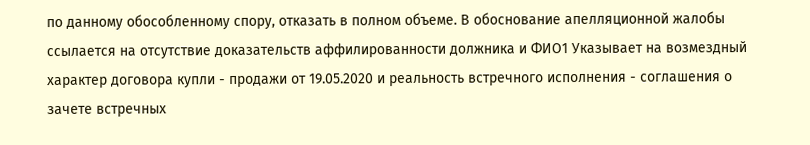по данному обособленному спору, отказать в полном объеме. В обоснование апелляционной жалобы ссылается на отсутствие доказательств аффилированности должника и ФИО1 Указывает на возмездный характер договора купли - продажи от 19.05.2020 и реальность встречного исполнения - соглашения о зачете встречных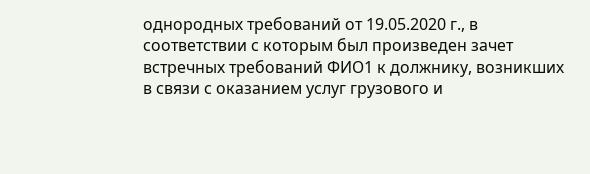однородных требований от 19.05.2020 г., в соответствии с которым был произведен зачет встречных требований ФИО1 к должнику, возникших в связи с оказанием услуг грузового и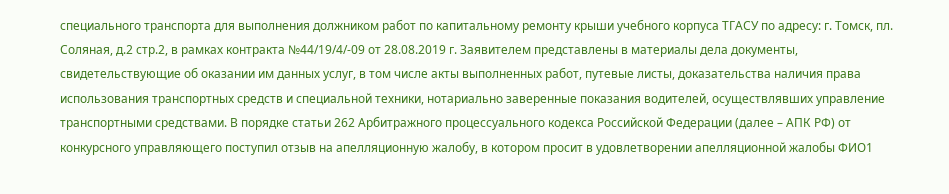специального транспорта для выполнения должником работ по капитальному ремонту крыши учебного корпуса ТГАСУ по адресу: г. Томск, пл. Соляная, д.2 стр.2, в рамках контракта №44/19/4/-09 от 28.08.2019 г. Заявителем представлены в материалы дела документы, свидетельствующие об оказании им данных услуг, в том числе акты выполненных работ, путевые листы, доказательства наличия права использования транспортных средств и специальной техники, нотариально заверенные показания водителей, осуществлявших управление транспортными средствами. В порядке статьи 262 Арбитражного процессуального кодекса Российской Федерации (далее – АПК РФ) от конкурсного управляющего поступил отзыв на апелляционную жалобу, в котором просит в удовлетворении апелляционной жалобы ФИО1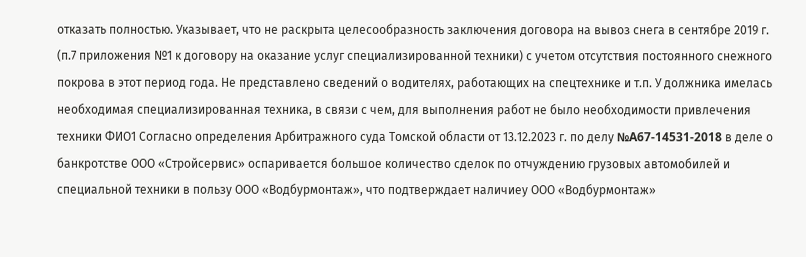отказать полностью. Указывает, что не раскрыта целесообразность заключения договора на вывоз снега в сентябре 2019 г. (п.7 приложения №1 к договору на оказание услуг специализированной техники) с учетом отсутствия постоянного снежного покрова в этот период года. Не представлено сведений о водителях, работающих на спецтехнике и т.п. У должника имелась необходимая специализированная техника, в связи с чем, для выполнения работ не было необходимости привлечения техники ФИО1 Согласно определения Арбитражного суда Томской области от 13.12.2023 г. по делу №A67-14531-2018 в деле о банкротстве ООО «Стройсервис» оспаривается большое количество сделок по отчуждению грузовых автомобилей и специальной техники в пользу ООО «Водбурмонтаж», что подтверждает наличиеу ООО «Водбурмонтаж»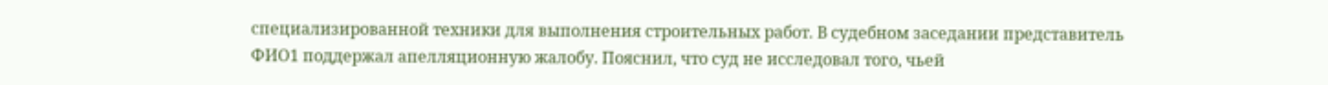специализированной техники для выполнения строительных работ. В судебном заседании представитель ФИО1 поддержал апелляционную жалобу. Пояснил, что суд не исследовал того, чьей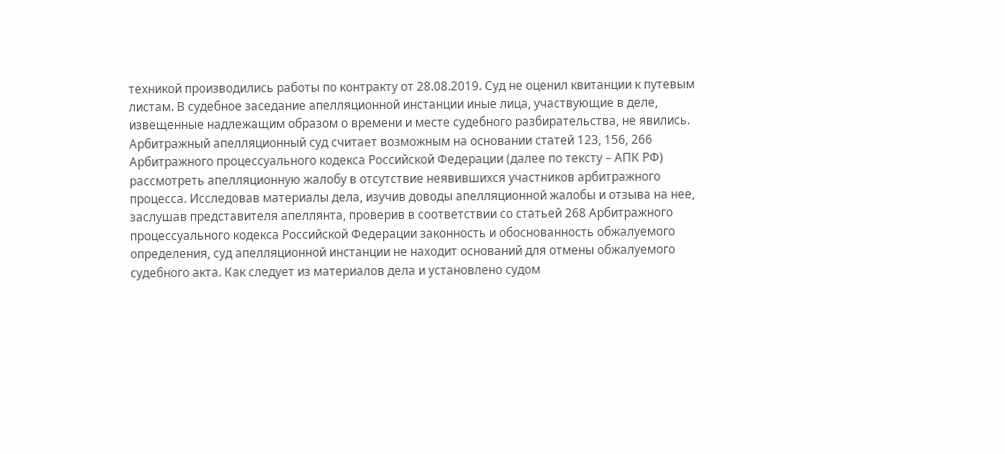техникой производились работы по контракту от 28.08.2019. Суд не оценил квитанции к путевым листам. В судебное заседание апелляционной инстанции иные лица, участвующие в деле, извещенные надлежащим образом о времени и месте судебного разбирательства, не явились. Арбитражный апелляционный суд считает возможным на основании статей 123, 156, 266 Арбитражного процессуального кодекса Российской Федерации (далее по тексту – АПК РФ) рассмотреть апелляционную жалобу в отсутствие неявившихся участников арбитражного процесса. Исследовав материалы дела, изучив доводы апелляционной жалобы и отзыва на нее, заслушав представителя апеллянта, проверив в соответствии со статьей 268 Арбитражного процессуального кодекса Российской Федерации законность и обоснованность обжалуемого определения, суд апелляционной инстанции не находит оснований для отмены обжалуемого судебного акта. Как следует из материалов дела и установлено судом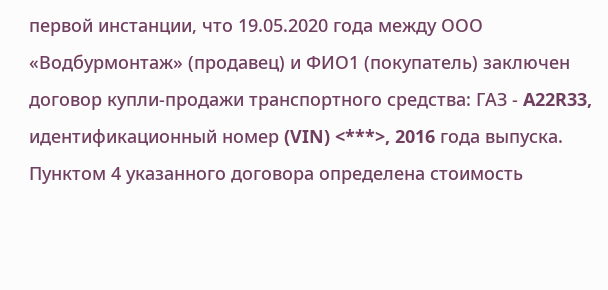первой инстанции, что 19.05.2020 года между ООО «Водбурмонтаж» (продавец) и ФИО1 (покупатель) заключен договор купли-продажи транспортного средства: ГАЗ - A22R33, идентификационный номер (VIN) <***>, 2016 года выпуска. Пунктом 4 указанного договора определена стоимость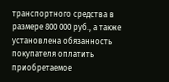транспортного средства в размере 800 000 руб., а также установлена обязанность покупателя оплатить приобретаемое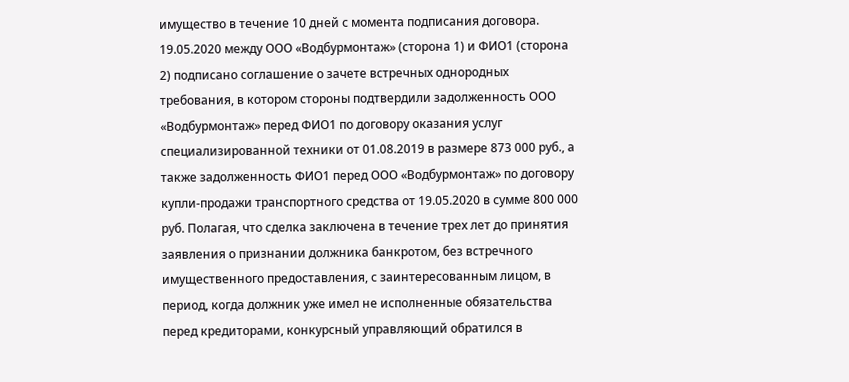имущество в течение 10 дней с момента подписания договора. 19.05.2020 между ООО «Водбурмонтаж» (сторона 1) и ФИО1 (сторона 2) подписано соглашение о зачете встречных однородных требования, в котором стороны подтвердили задолженность ООО «Водбурмонтаж» перед ФИО1 по договору оказания услуг специализированной техники от 01.08.2019 в размере 873 000 руб., а также задолженность ФИО1 перед ООО «Водбурмонтаж» по договору купли-продажи транспортного средства от 19.05.2020 в сумме 800 000 руб. Полагая, что сделка заключена в течение трех лет до принятия заявления о признании должника банкротом, без встречного имущественного предоставления, с заинтересованным лицом, в период, когда должник уже имел не исполненные обязательства перед кредиторами, конкурсный управляющий обратился в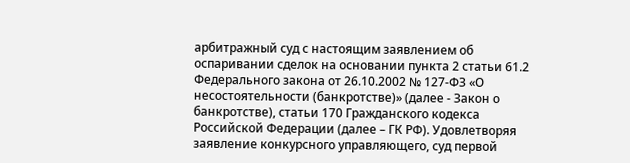арбитражный суд с настоящим заявлением об оспаривании сделок на основании пункта 2 статьи 61.2 Федерального закона от 26.10.2002 № 127-ФЗ «О несостоятельности (банкротстве)» (далее - Закон о банкротстве), статьи 170 Гражданского кодекса Российской Федерации (далее – ГК РФ). Удовлетворяя заявление конкурсного управляющего, суд первой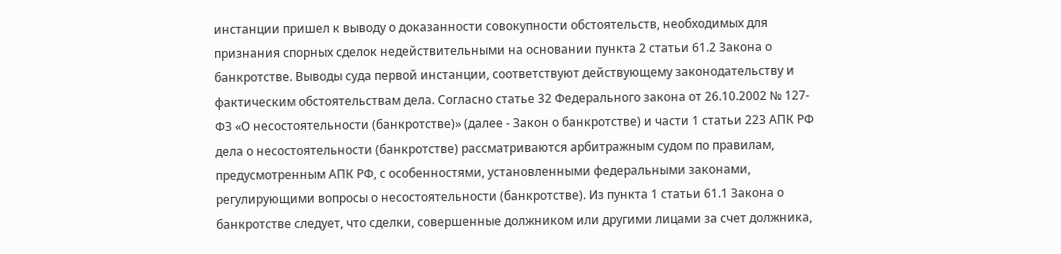инстанции пришел к выводу о доказанности совокупности обстоятельств, необходимых для признания спорных сделок недействительными на основании пункта 2 статьи 61.2 Закона о банкротстве. Выводы суда первой инстанции, соответствуют действующему законодательству и фактическим обстоятельствам дела. Согласно статье 32 Федерального закона от 26.10.2002 № 127-ФЗ «О несостоятельности (банкротстве)» (далее - Закон о банкротстве) и части 1 статьи 223 АПК РФ дела о несостоятельности (банкротстве) рассматриваются арбитражным судом по правилам, предусмотренным АПК РФ, с особенностями, установленными федеральными законами, регулирующими вопросы о несостоятельности (банкротстве). Из пункта 1 статьи 61.1 Закона о банкротстве следует, что сделки, совершенные должником или другими лицами за счет должника,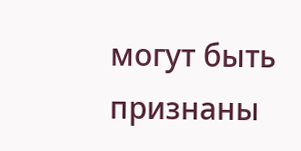могут быть признаны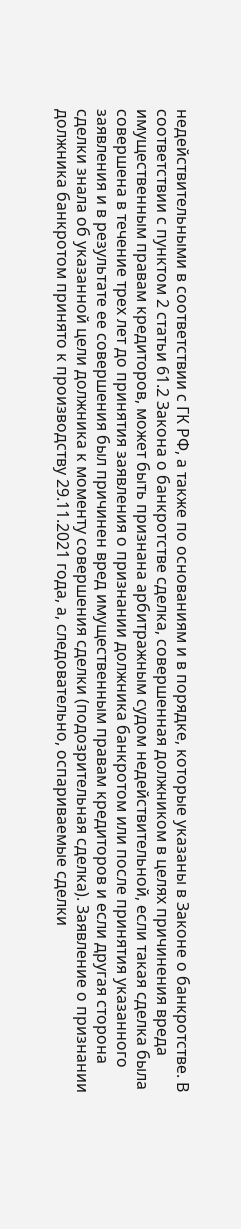недействительными в соответствии с ГК РФ, а также по основаниям и в порядке, которые указаны в Законе о банкротстве. В соответствии с пунктом 2 статьи 61.2 Закона о банкротстве сделка, совершенная должником в целях причинения вреда имущественным правам кредиторов, может быть признана арбитражным судом недействительной, если такая сделка была совершена в течение трех лет до принятия заявления о признании должника банкротом или после принятия указанного заявления и в результате ее совершения был причинен вред имущественным правам кредиторов и если другая сторона сделки знала об указанной цели должника к моменту совершения сделки (подозрительная сделка). Заявление о признании должника банкротом принято к производству 29.11.2021 года, а, следовательно, оспариваемые сделки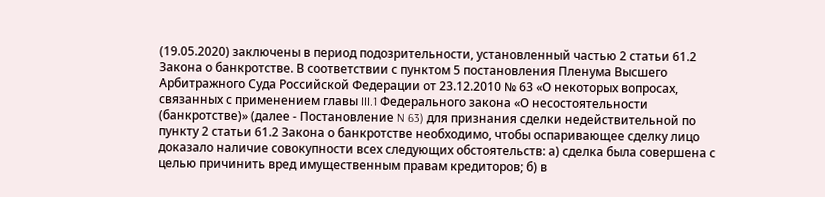(19.05.2020) заключены в период подозрительности, установленный частью 2 статьи 61.2 Закона о банкротстве. В соответствии с пунктом 5 постановления Пленума Высшего Арбитражного Суда Российской Федерации от 23.12.2010 № 63 «О некоторых вопросах, связанных с применением главы III.1 Федерального закона «О несостоятельности (банкротстве)» (далее - Постановление N 63) для признания сделки недействительной по пункту 2 статьи 61.2 Закона о банкротстве необходимо, чтобы оспаривающее сделку лицо доказало наличие совокупности всех следующих обстоятельств: а) сделка была совершена с целью причинить вред имущественным правам кредиторов; б) в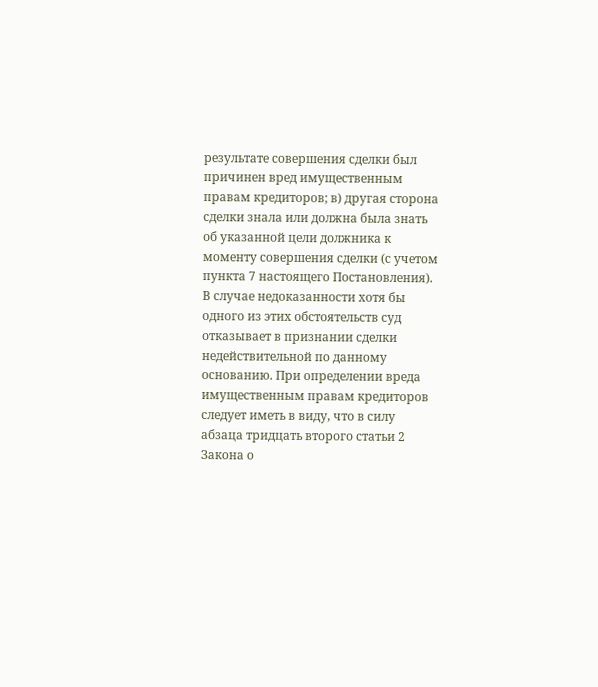результате совершения сделки был причинен вред имущественным правам кредиторов; в) другая сторона сделки знала или должна была знать об указанной цели должника к моменту совершения сделки (с учетом пункта 7 настоящего Постановления). В случае недоказанности хотя бы одного из этих обстоятельств суд отказывает в признании сделки недействительной по данному основанию. При определении вреда имущественным правам кредиторов следует иметь в виду, что в силу абзаца тридцать второго статьи 2 Закона о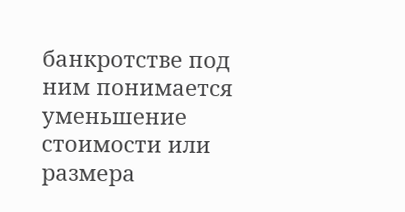банкротстве под ним понимается уменьшение стоимости или размера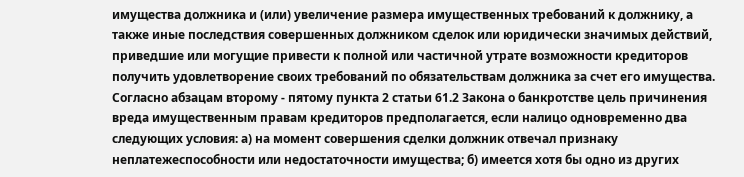имущества должника и (или) увеличение размера имущественных требований к должнику, а также иные последствия совершенных должником сделок или юридически значимых действий, приведшие или могущие привести к полной или частичной утрате возможности кредиторов получить удовлетворение своих требований по обязательствам должника за счет его имущества. Согласно абзацам второму - пятому пункта 2 статьи 61.2 Закона о банкротстве цель причинения вреда имущественным правам кредиторов предполагается, если налицо одновременно два следующих условия: а) на момент совершения сделки должник отвечал признаку неплатежеспособности или недостаточности имущества; б) имеется хотя бы одно из других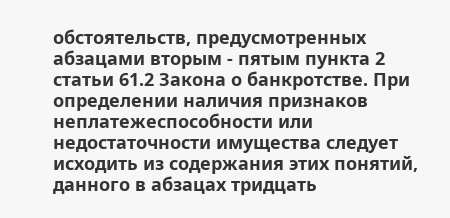обстоятельств, предусмотренных абзацами вторым - пятым пункта 2 статьи 61.2 Закона о банкротстве. При определении наличия признаков неплатежеспособности или недостаточности имущества следует исходить из содержания этих понятий, данного в абзацах тридцать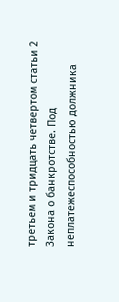третьем и тридцать четвертом статьи 2 Закона о банкротстве. Под неплатежеспособностью должника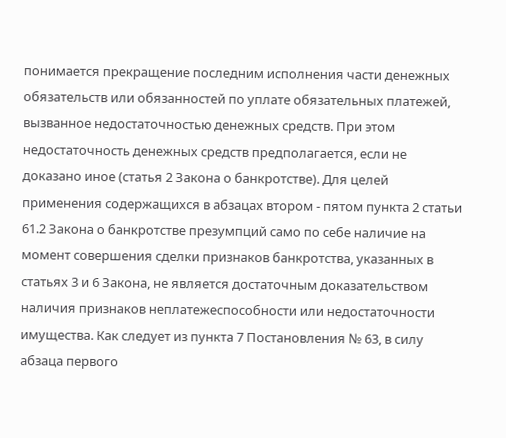понимается прекращение последним исполнения части денежных обязательств или обязанностей по уплате обязательных платежей, вызванное недостаточностью денежных средств. При этом недостаточность денежных средств предполагается, если не доказано иное (статья 2 Закона о банкротстве). Для целей применения содержащихся в абзацах втором - пятом пункта 2 статьи 61.2 Закона о банкротстве презумпций само по себе наличие на момент совершения сделки признаков банкротства, указанных в статьях 3 и 6 Закона, не является достаточным доказательством наличия признаков неплатежеспособности или недостаточности имущества. Как следует из пункта 7 Постановления № 63, в силу абзаца первого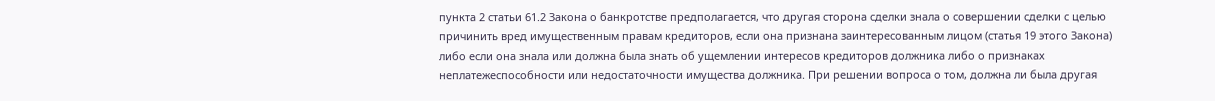пункта 2 статьи 61.2 Закона о банкротстве предполагается, что другая сторона сделки знала о совершении сделки с целью причинить вред имущественным правам кредиторов, если она признана заинтересованным лицом (статья 19 этого Закона) либо если она знала или должна была знать об ущемлении интересов кредиторов должника либо о признаках неплатежеспособности или недостаточности имущества должника. При решении вопроса о том, должна ли была другая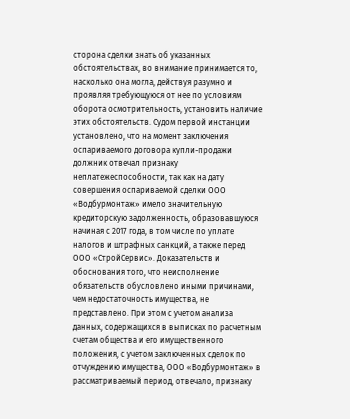сторона сделки знать об указанных обстоятельствах, во внимание принимается то, насколько она могла, действуя разумно и проявляя требующуюся от нее по условиям оборота осмотрительность, установить наличие этих обстоятельств. Судом первой инстанции установлено, что на момент заключения оспариваемого договора купли-продажи должник отвечал признаку неплатежеспособности, так как на дату совершения оспариваемой сделки ООО «Водбурмонтаж» имело значительную кредиторскую задолженность, образовавшуюся начиная с 2017 года, в том числе по уплате налогов и штрафных санкций, а также перед ООО «СтройСервис». Доказательств и обоснования того, что неисполнение обязательств обусловлено иными причинами, чем недостаточность имущества, не представлено. При этом с учетом анализа данных, содержащихся в выписках по расчетным счетам общества и его имущественного положения, с учетом заключенных сделок по отчуждению имущества, ООО «Водбурмонтаж» в рассматриваемый период, отвечало, признаку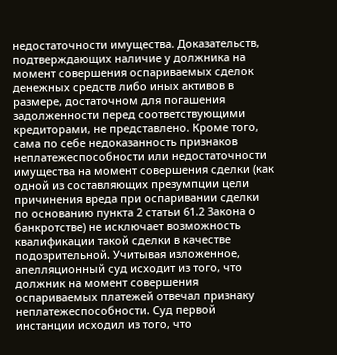недостаточности имущества. Доказательств, подтверждающих наличие у должника на момент совершения оспариваемых сделок денежных средств либо иных активов в размере, достаточном для погашения задолженности перед соответствующими кредиторами, не представлено. Кроме того, сама по себе недоказанность признаков неплатежеспособности или недостаточности имущества на момент совершения сделки (как одной из составляющих презумпции цели причинения вреда при оспаривании сделки по основанию пункта 2 статьи 61.2 Закона о банкротстве) не исключает возможность квалификации такой сделки в качестве подозрительной. Учитывая изложенное, апелляционный суд исходит из того, что должник на момент совершения оспариваемых платежей отвечал признаку неплатежеспособности. Суд первой инстанции исходил из того, что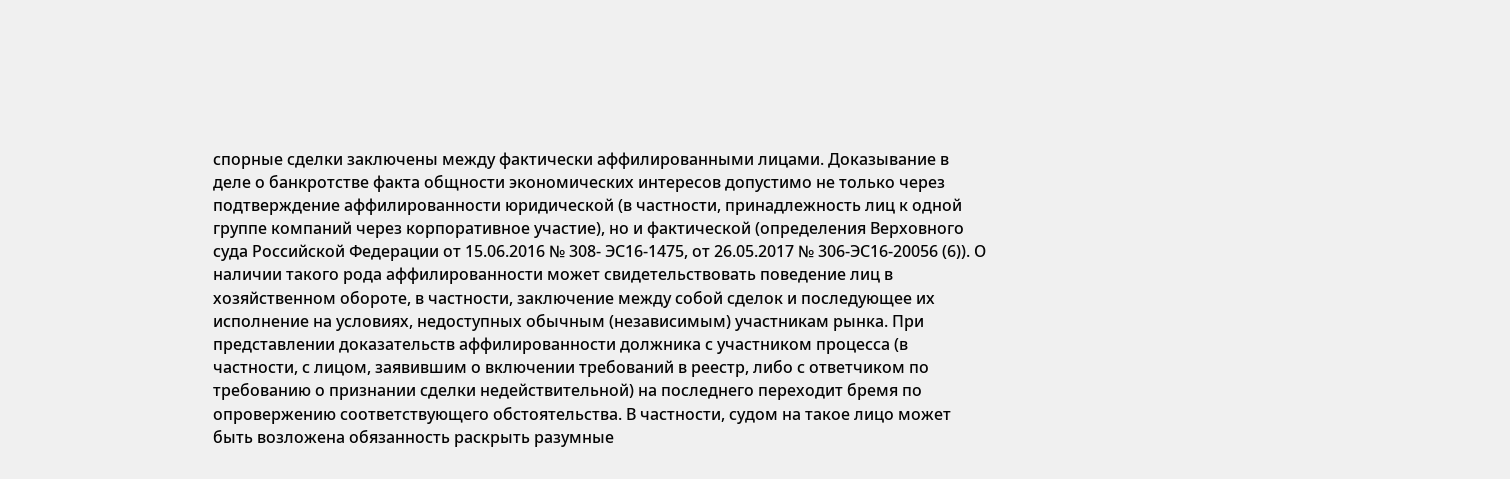спорные сделки заключены между фактически аффилированными лицами. Доказывание в деле о банкротстве факта общности экономических интересов допустимо не только через подтверждение аффилированности юридической (в частности, принадлежность лиц к одной группе компаний через корпоративное участие), но и фактической (определения Верховного суда Российской Федерации от 15.06.2016 № 308- ЭС16-1475, от 26.05.2017 № 306-ЭС16-20056 (6)). О наличии такого рода аффилированности может свидетельствовать поведение лиц в хозяйственном обороте, в частности, заключение между собой сделок и последующее их исполнение на условиях, недоступных обычным (независимым) участникам рынка. При представлении доказательств аффилированности должника с участником процесса (в частности, с лицом, заявившим о включении требований в реестр, либо с ответчиком по требованию о признании сделки недействительной) на последнего переходит бремя по опровержению соответствующего обстоятельства. В частности, судом на такое лицо может быть возложена обязанность раскрыть разумные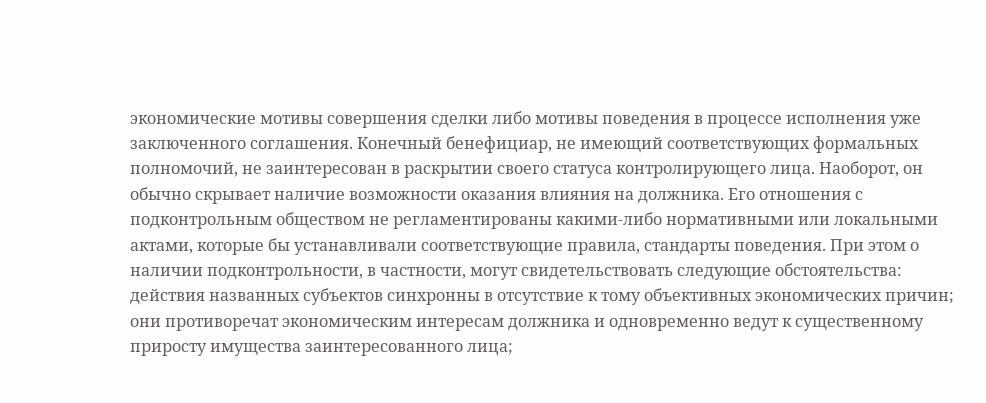экономические мотивы совершения сделки либо мотивы поведения в процессе исполнения уже заключенного соглашения. Конечный бенефициар, не имеющий соответствующих формальных полномочий, не заинтересован в раскрытии своего статуса контролирующего лица. Наоборот, он обычно скрывает наличие возможности оказания влияния на должника. Его отношения с подконтрольным обществом не регламентированы какими-либо нормативными или локальными актами, которые бы устанавливали соответствующие правила, стандарты поведения. При этом о наличии подконтрольности, в частности, могут свидетельствовать следующие обстоятельства: действия названных субъектов синхронны в отсутствие к тому объективных экономических причин; они противоречат экономическим интересам должника и одновременно ведут к существенному приросту имущества заинтересованного лица;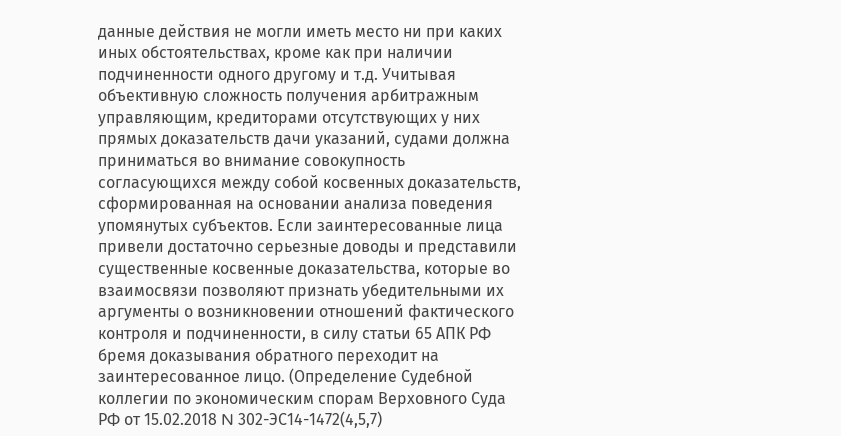данные действия не могли иметь место ни при каких иных обстоятельствах, кроме как при наличии подчиненности одного другому и т.д. Учитывая объективную сложность получения арбитражным управляющим, кредиторами отсутствующих у них прямых доказательств дачи указаний, судами должна приниматься во внимание совокупность согласующихся между собой косвенных доказательств, сформированная на основании анализа поведения упомянутых субъектов. Если заинтересованные лица привели достаточно серьезные доводы и представили существенные косвенные доказательства, которые во взаимосвязи позволяют признать убедительными их аргументы о возникновении отношений фактического контроля и подчиненности, в силу статьи 65 АПК РФ бремя доказывания обратного переходит на заинтересованное лицо. (Определение Судебной коллегии по экономическим спорам Верховного Суда РФ от 15.02.2018 N 302-ЭС14-1472(4,5,7)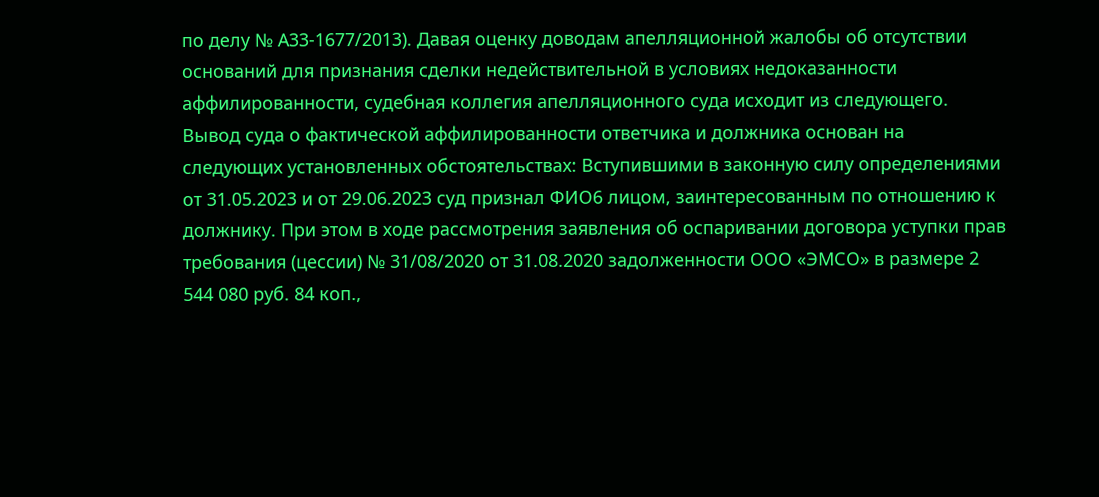по делу № А33-1677/2013). Давая оценку доводам апелляционной жалобы об отсутствии оснований для признания сделки недействительной в условиях недоказанности аффилированности, судебная коллегия апелляционного суда исходит из следующего. Вывод суда о фактической аффилированности ответчика и должника основан на следующих установленных обстоятельствах: Вступившими в законную силу определениями от 31.05.2023 и от 29.06.2023 суд признал ФИО6 лицом, заинтересованным по отношению к должнику. При этом в ходе рассмотрения заявления об оспаривании договора уступки прав требования (цессии) № 31/08/2020 от 31.08.2020 задолженности ООО «ЭМСО» в размере 2 544 080 руб. 84 коп.,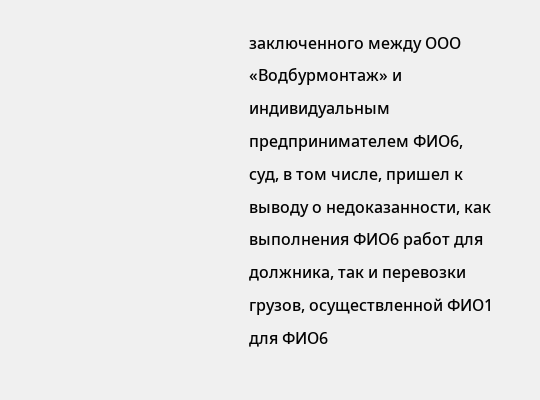заключенного между ООО «Водбурмонтаж» и индивидуальным предпринимателем ФИО6, суд, в том числе, пришел к выводу о недоказанности, как выполнения ФИО6 работ для должника, так и перевозки грузов, осуществленной ФИО1 для ФИО6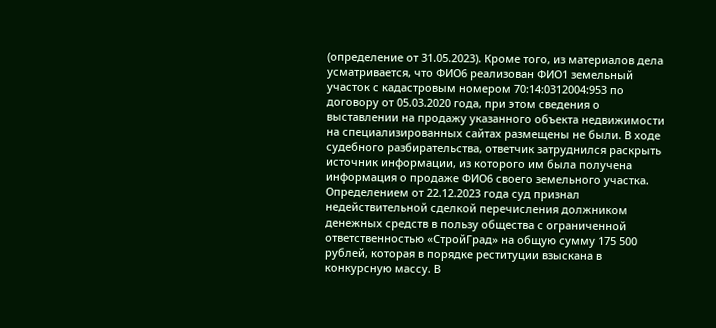(определение от 31.05.2023). Кроме того, из материалов дела усматривается, что ФИО6 реализован ФИО1 земельный участок с кадастровым номером 70:14:0312004:953 по договору от 05.03.2020 года, при этом сведения о выставлении на продажу указанного объекта недвижимости на специализированных сайтах размещены не были. В ходе судебного разбирательства, ответчик затруднился раскрыть источник информации, из которого им была получена информация о продаже ФИО6 своего земельного участка. Определением от 22.12.2023 года суд признал недействительной сделкой перечисления должником денежных средств в пользу общества с ограниченной ответственностью «СтройГрад» на общую сумму 175 500 рублей, которая в порядке реституции взыскана в конкурсную массу. В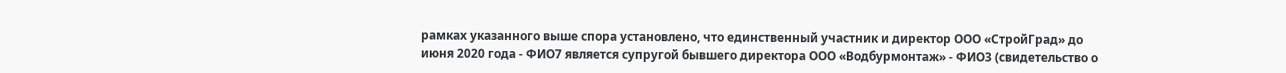рамках указанного выше спора установлено, что единственный участник и директор ООО «СтройГрад» до июня 2020 года - ФИО7 является супругой бывшего директора ООО «Водбурмонтаж» - ФИО3 (свидетельство о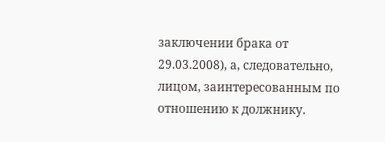заключении брака от 29.03.2008), а, следовательно, лицом, заинтересованным по отношению к должнику.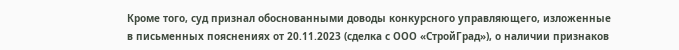Кроме того, суд признал обоснованными доводы конкурсного управляющего, изложенные в письменных пояснениях от 20.11.2023 (сделка с ООО «СтройГрад»), о наличии признаков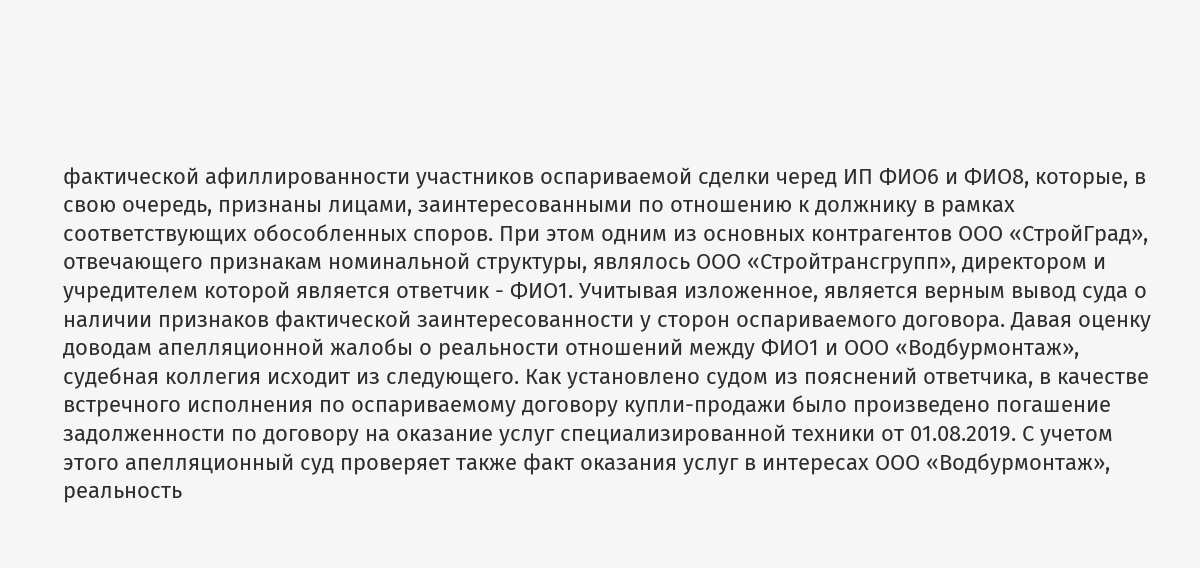фактической афиллированности участников оспариваемой сделки черед ИП ФИО6 и ФИО8, которые, в свою очередь, признаны лицами, заинтересованными по отношению к должнику в рамках соответствующих обособленных споров. При этом одним из основных контрагентов ООО «СтройГрад», отвечающего признакам номинальной структуры, являлось ООО «Стройтрансгрупп», директором и учредителем которой является ответчик - ФИО1. Учитывая изложенное, является верным вывод суда о наличии признаков фактической заинтересованности у сторон оспариваемого договора. Давая оценку доводам апелляционной жалобы о реальности отношений между ФИО1 и ООО «Водбурмонтаж», судебная коллегия исходит из следующего. Как установлено судом из пояснений ответчика, в качестве встречного исполнения по оспариваемому договору купли-продажи было произведено погашение задолженности по договору на оказание услуг специализированной техники от 01.08.2019. С учетом этого апелляционный суд проверяет также факт оказания услуг в интересах ООО «Водбурмонтаж», реальность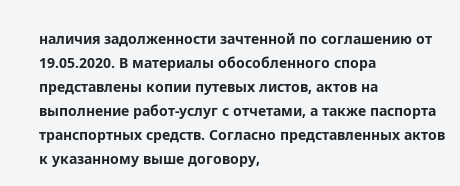наличия задолженности зачтенной по соглашению от 19.05.2020. В материалы обособленного спора представлены копии путевых листов, актов на выполнение работ-услуг с отчетами, а также паспорта транспортных средств. Согласно представленных актов к указанному выше договору,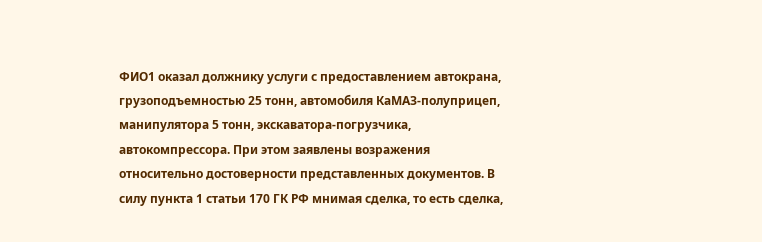ФИО1 оказал должнику услуги с предоставлением автокрана, грузоподъемностью 25 тонн, автомобиля КаМАЗ-полуприцеп, манипулятора 5 тонн, экскаватора-погрузчика, автокомпрессора. При этом заявлены возражения относительно достоверности представленных документов. В силу пункта 1 статьи 170 ГК РФ мнимая сделка, то есть сделка,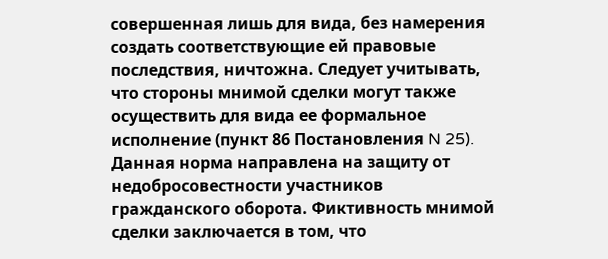совершенная лишь для вида, без намерения создать соответствующие ей правовые последствия, ничтожна. Следует учитывать, что стороны мнимой сделки могут также осуществить для вида ее формальное исполнение (пункт 86 Постановления N 25). Данная норма направлена на защиту от недобросовестности участников гражданского оборота. Фиктивность мнимой сделки заключается в том, что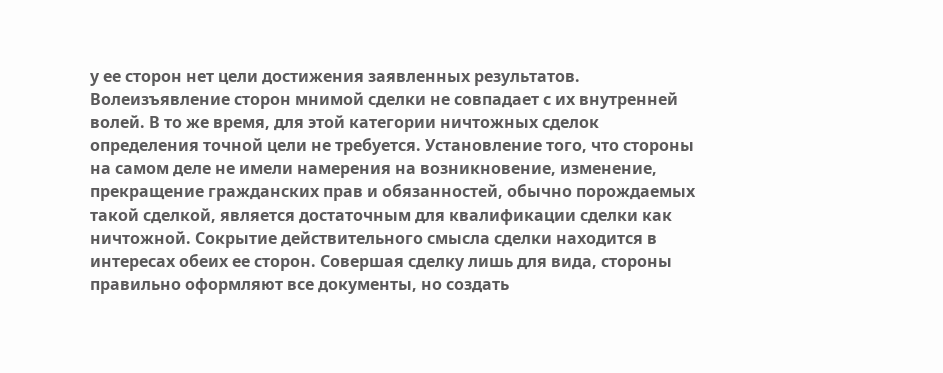у ее сторон нет цели достижения заявленных результатов. Волеизъявление сторон мнимой сделки не совпадает с их внутренней волей. В то же время, для этой категории ничтожных сделок определения точной цели не требуется. Установление того, что стороны на самом деле не имели намерения на возникновение, изменение, прекращение гражданских прав и обязанностей, обычно порождаемых такой сделкой, является достаточным для квалификации сделки как ничтожной. Сокрытие действительного смысла сделки находится в интересах обеих ее сторон. Совершая сделку лишь для вида, стороны правильно оформляют все документы, но создать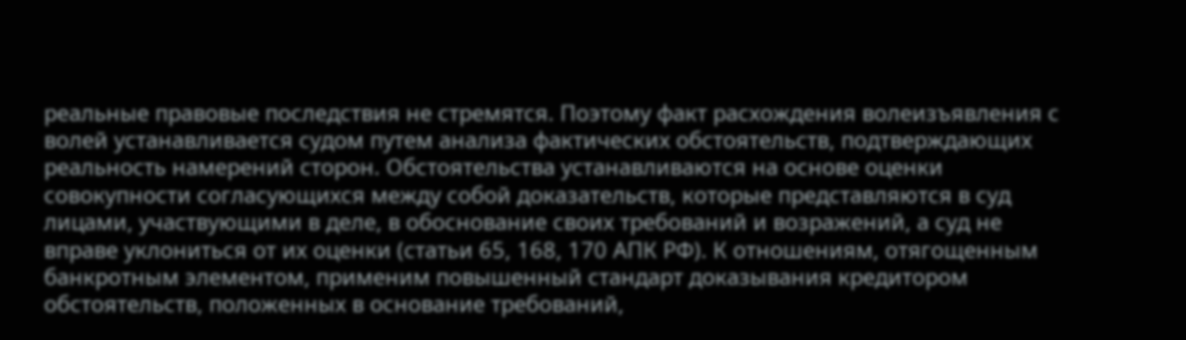реальные правовые последствия не стремятся. Поэтому факт расхождения волеизъявления с волей устанавливается судом путем анализа фактических обстоятельств, подтверждающих реальность намерений сторон. Обстоятельства устанавливаются на основе оценки совокупности согласующихся между собой доказательств, которые представляются в суд лицами, участвующими в деле, в обоснование своих требований и возражений, а суд не вправе уклониться от их оценки (статьи 65, 168, 170 АПК РФ). К отношениям, отягощенным банкротным элементом, применим повышенный стандарт доказывания кредитором обстоятельств, положенных в основание требований,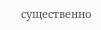существенно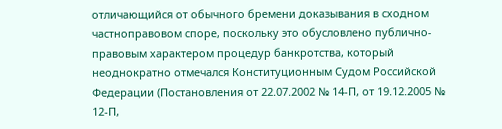отличающийся от обычного бремени доказывания в сходном частноправовом споре, поскольку это обусловлено публично-правовым характером процедур банкротства, который неоднократно отмечался Конституционным Судом Российской Федерации (Постановления от 22.07.2002 № 14-П, от 19.12.2005 № 12-П,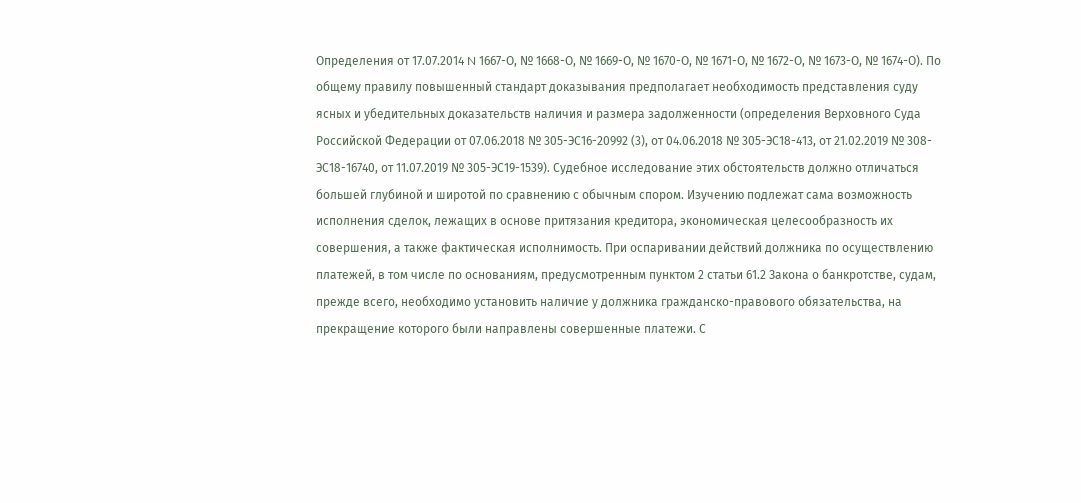Определения от 17.07.2014 N 1667-О, № 1668-О, № 1669-О, № 1670-О, № 1671-О, № 1672-О, № 1673-О, № 1674-О). По общему правилу повышенный стандарт доказывания предполагает необходимость представления суду ясных и убедительных доказательств наличия и размера задолженности (определения Верховного Суда Российской Федерации от 07.06.2018 № 305-ЭС16-20992 (3), от 04.06.2018 № 305-ЭС18-413, от 21.02.2019 № 308-ЭС18-16740, от 11.07.2019 № 305-ЭС19-1539). Судебное исследование этих обстоятельств должно отличаться большей глубиной и широтой по сравнению с обычным спором. Изучению подлежат сама возможность исполнения сделок, лежащих в основе притязания кредитора, экономическая целесообразность их совершения, а также фактическая исполнимость. При оспаривании действий должника по осуществлению платежей, в том числе по основаниям, предусмотренным пунктом 2 статьи 61.2 Закона о банкротстве, судам, прежде всего, необходимо установить наличие у должника гражданско-правового обязательства, на прекращение которого были направлены совершенные платежи. С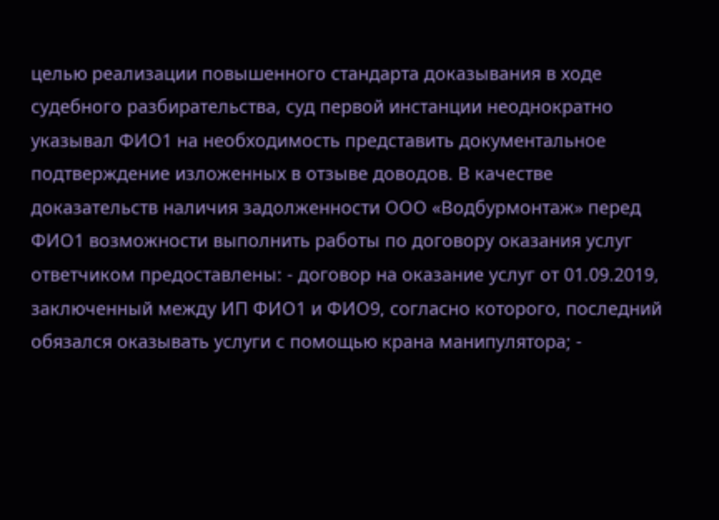целью реализации повышенного стандарта доказывания в ходе судебного разбирательства, суд первой инстанции неоднократно указывал ФИО1 на необходимость представить документальное подтверждение изложенных в отзыве доводов. В качестве доказательств наличия задолженности ООО «Водбурмонтаж» перед ФИО1 возможности выполнить работы по договору оказания услуг ответчиком предоставлены: - договор на оказание услуг от 01.09.2019, заключенный между ИП ФИО1 и ФИО9, согласно которого, последний обязался оказывать услуги с помощью крана манипулятора; -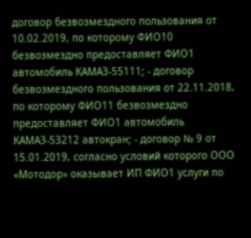договор безвозмездного пользования от 10.02.2019, по которому ФИО10 безвозмездно предоставляет ФИО1 автомобиль КАМАЗ-55111; - договор безвозмездного пользования от 22.11.2018, по которому ФИО11 безвозмездно предоставляет ФИО1 автомобиль КАМАЗ-53212 автокран; - договор № 9 от 15.01.2019, согласно условий которого ООО «Мотодор» оказывает ИП ФИО1 услуги по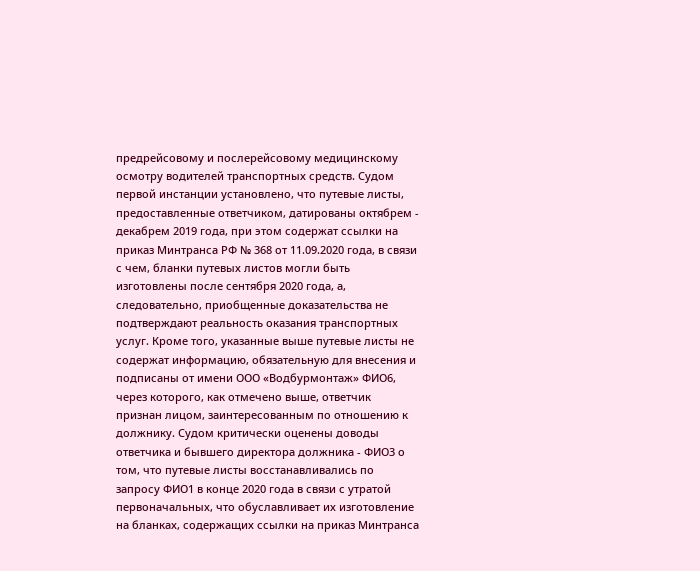предрейсовому и послерейсовому медицинскому осмотру водителей транспортных средств. Судом первой инстанции установлено, что путевые листы, предоставленные ответчиком, датированы октябрем - декабрем 2019 года, при этом содержат ссылки на приказ Минтранса РФ № 368 от 11.09.2020 года, в связи с чем, бланки путевых листов могли быть изготовлены после сентября 2020 года, а, следовательно, приобщенные доказательства не подтверждают реальность оказания транспортных услуг. Кроме того, указанные выше путевые листы не содержат информацию, обязательную для внесения и подписаны от имени ООО «Водбурмонтаж» ФИО6, через которого, как отмечено выше, ответчик признан лицом, заинтересованным по отношению к должнику. Судом критически оценены доводы ответчика и бывшего директора должника - ФИО3 о том, что путевые листы восстанавливались по запросу ФИО1 в конце 2020 года в связи с утратой первоначальных, что обуславливает их изготовление на бланках, содержащих ссылки на приказ Минтранса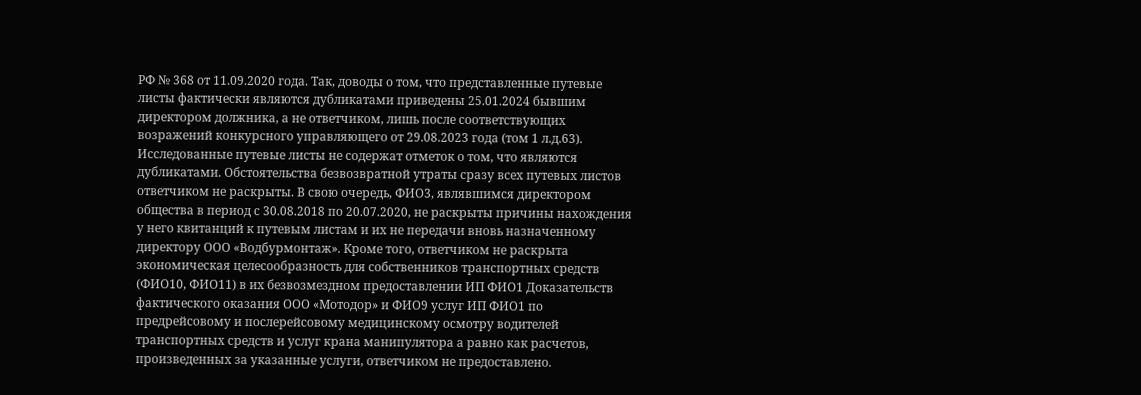РФ № 368 от 11.09.2020 года. Так, доводы о том, что представленные путевые листы фактически являются дубликатами приведены 25.01.2024 бывшим директором должника, а не ответчиком, лишь после соответствующих возражений конкурсного управляющего от 29.08.2023 года (том 1 л.д.63). Исследованные путевые листы не содержат отметок о том, что являются дубликатами. Обстоятельства безвозвратной утраты сразу всех путевых листов ответчиком не раскрыты. В свою очередь, ФИО3, являвшимся директором общества в период с 30.08.2018 по 20.07.2020, не раскрыты причины нахождения у него квитанций к путевым листам и их не передачи вновь назначенному директору ООО «Водбурмонтаж». Кроме того, ответчиком не раскрыта экономическая целесообразность для собственников транспортных средств (ФИО10, ФИО11) в их безвозмездном предоставлении ИП ФИО1 Доказательств фактического оказания ООО «Мотодор» и ФИО9 услуг ИП ФИО1 по предрейсовому и послерейсовому медицинскому осмотру водителей транспортных средств и услуг крана манипулятора а равно как расчетов, произведенных за указанные услуги, ответчиком не предоставлено.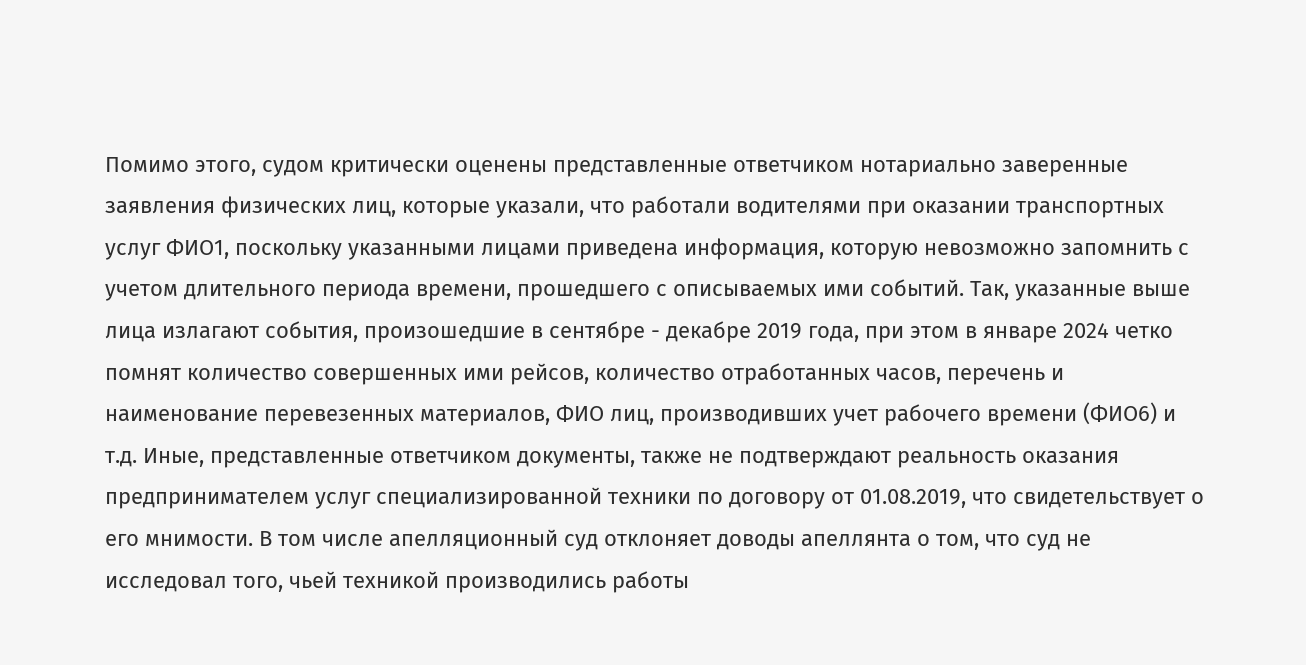Помимо этого, судом критически оценены представленные ответчиком нотариально заверенные заявления физических лиц, которые указали, что работали водителями при оказании транспортных услуг ФИО1, поскольку указанными лицами приведена информация, которую невозможно запомнить с учетом длительного периода времени, прошедшего с описываемых ими событий. Так, указанные выше лица излагают события, произошедшие в сентябре - декабре 2019 года, при этом в январе 2024 четко помнят количество совершенных ими рейсов, количество отработанных часов, перечень и наименование перевезенных материалов, ФИО лиц, производивших учет рабочего времени (ФИО6) и т.д. Иные, представленные ответчиком документы, также не подтверждают реальность оказания предпринимателем услуг специализированной техники по договору от 01.08.2019, что свидетельствует о его мнимости. В том числе апелляционный суд отклоняет доводы апеллянта о том, что суд не исследовал того, чьей техникой производились работы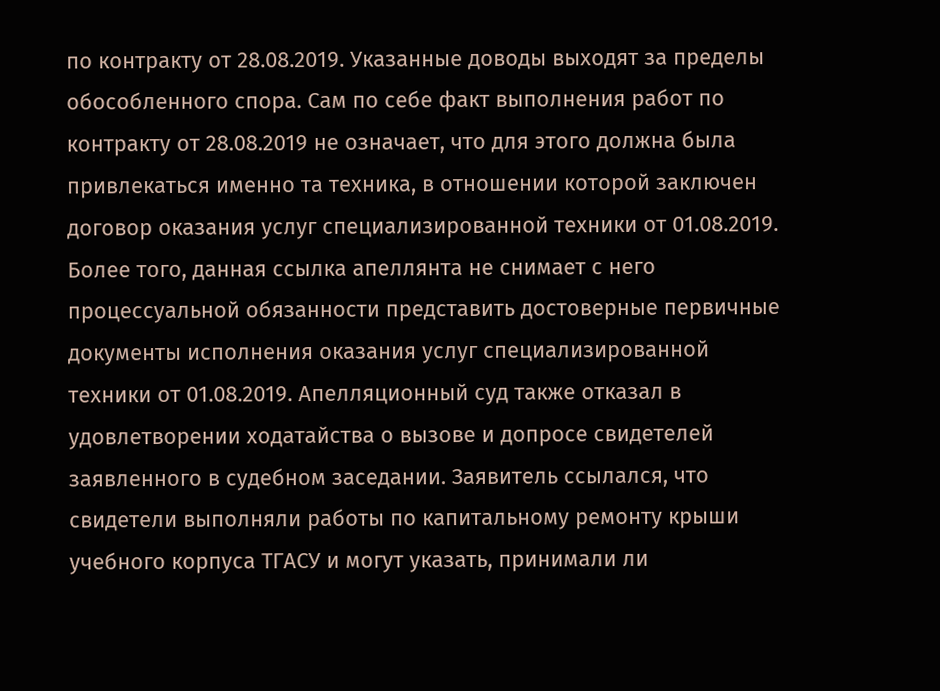по контракту от 28.08.2019. Указанные доводы выходят за пределы обособленного спора. Сам по себе факт выполнения работ по контракту от 28.08.2019 не означает, что для этого должна была привлекаться именно та техника, в отношении которой заключен договор оказания услуг специализированной техники от 01.08.2019. Более того, данная ссылка апеллянта не снимает с него процессуальной обязанности представить достоверные первичные документы исполнения оказания услуг специализированной техники от 01.08.2019. Апелляционный суд также отказал в удовлетворении ходатайства о вызове и допросе свидетелей заявленного в судебном заседании. Заявитель ссылался, что свидетели выполняли работы по капитальному ремонту крыши учебного корпуса ТГАСУ и могут указать, принимали ли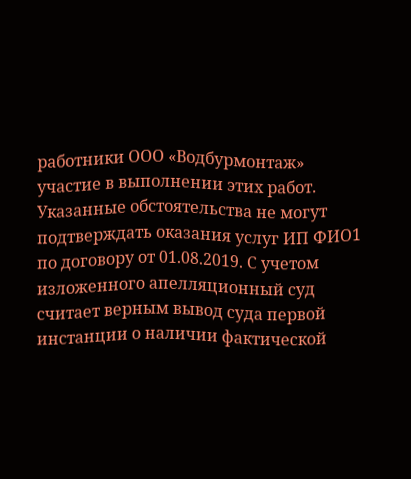работники ООО «Водбурмонтаж» участие в выполнении этих работ. Указанные обстоятельства не могут подтверждать оказания услуг ИП ФИО1 по договору от 01.08.2019. С учетом изложенного апелляционный суд считает верным вывод суда первой инстанции о наличии фактической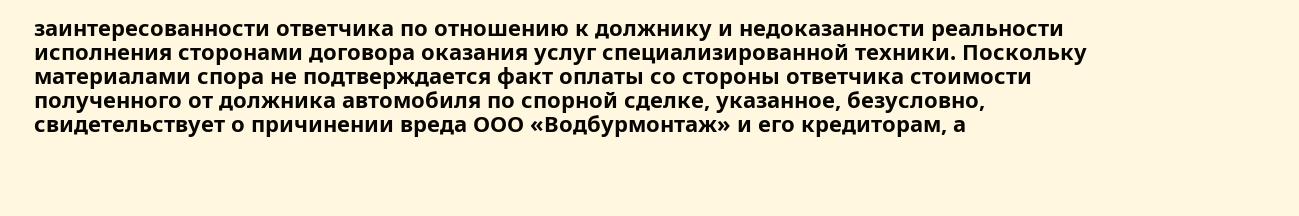заинтересованности ответчика по отношению к должнику и недоказанности реальности исполнения сторонами договора оказания услуг специализированной техники. Поскольку материалами спора не подтверждается факт оплаты со стороны ответчика стоимости полученного от должника автомобиля по спорной сделке, указанное, безусловно, свидетельствует о причинении вреда ООО «Водбурмонтаж» и его кредиторам, а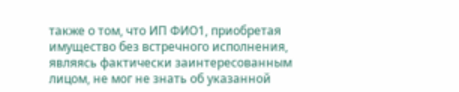также о том, что ИП ФИО1, приобретая имущество без встречного исполнения, являясь фактически заинтересованным лицом, не мог не знать об указанной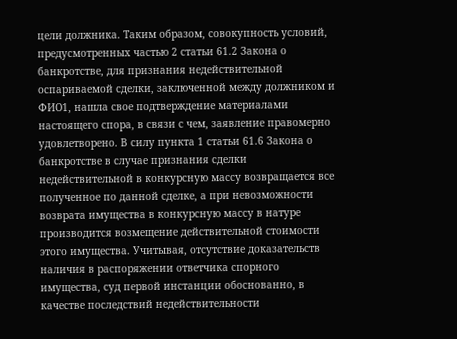цели должника. Таким образом, совокупность условий, предусмотренных частью 2 статьи 61.2 Закона о банкротстве, для признания недействительной оспариваемой сделки, заключенной между должником и ФИО1, нашла свое подтверждение материалами настоящего спора, в связи с чем, заявление правомерно удовлетворено. В силу пункта 1 статьи 61.6 Закона о банкротстве в случае признания сделки недействительной в конкурсную массу возвращается все полученное по данной сделке, а при невозможности возврата имущества в конкурсную массу в натуре производится возмещение действительной стоимости этого имущества. Учитывая, отсутствие доказательств наличия в распоряжении ответчика спорного имущества, суд первой инстанции обоснованно, в качестве последствий недействительности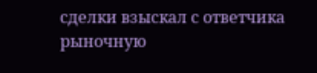сделки взыскал с ответчика рыночную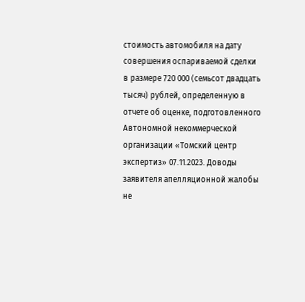стоимость автомобиля на дату совершения оспариваемой сделки в размере 720 000 (семьсот двадцать тысяч) рублей, определенную в отчете об оценке, подготовленного Автономной некоммерческой организации «Томский центр экспертиз» 07.11.2023. Доводы заявителя апелляционной жалобы не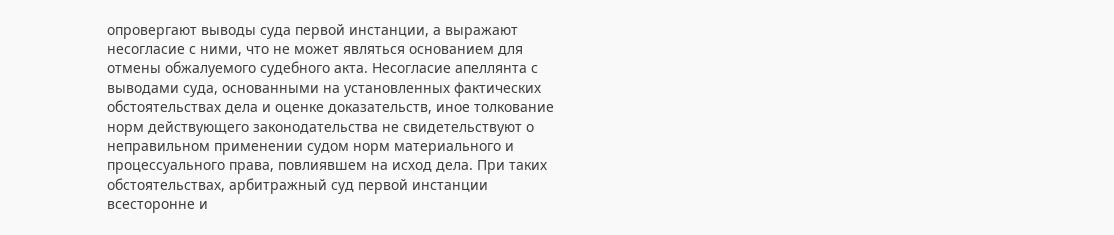опровергают выводы суда первой инстанции, а выражают несогласие с ними, что не может являться основанием для отмены обжалуемого судебного акта. Несогласие апеллянта с выводами суда, основанными на установленных фактических обстоятельствах дела и оценке доказательств, иное толкование норм действующего законодательства не свидетельствуют о неправильном применении судом норм материального и процессуального права, повлиявшем на исход дела. При таких обстоятельствах, арбитражный суд первой инстанции всесторонне и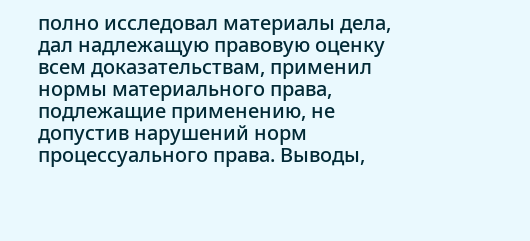полно исследовал материалы дела, дал надлежащую правовую оценку всем доказательствам, применил нормы материального права, подлежащие применению, не допустив нарушений норм процессуального права. Выводы,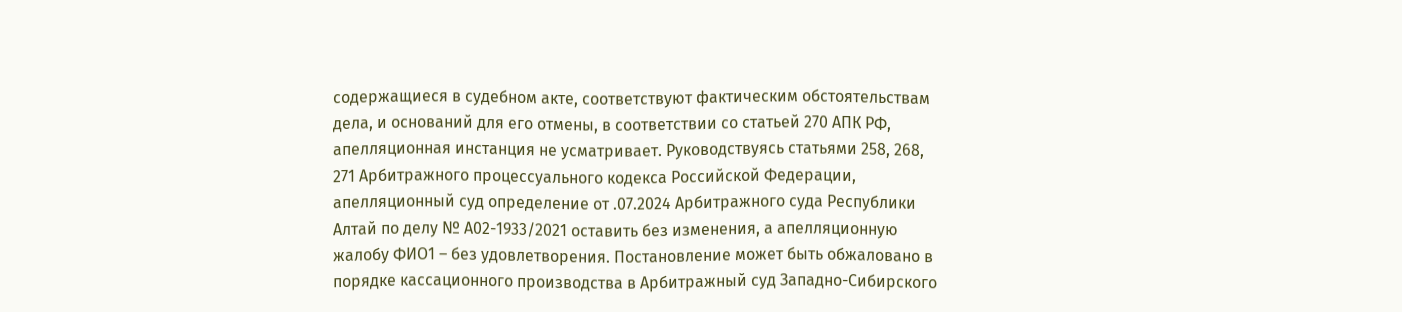содержащиеся в судебном акте, соответствуют фактическим обстоятельствам дела, и оснований для его отмены, в соответствии со статьей 270 АПК РФ, апелляционная инстанция не усматривает. Руководствуясь статьями 258, 268, 271 Арбитражного процессуального кодекса Российской Федерации, апелляционный суд определение от .07.2024 Арбитражного суда Республики Алтай по делу № А02-1933/2021 оставить без изменения, а апелляционную жалобу ФИО1 – без удовлетворения. Постановление может быть обжаловано в порядке кассационного производства в Арбитражный суд Западно-Сибирского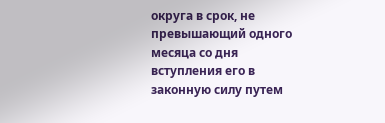округа в срок, не превышающий одного месяца со дня вступления его в законную силу путем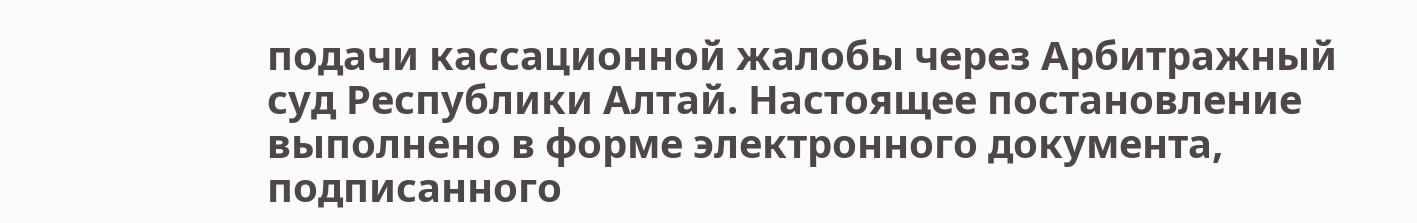подачи кассационной жалобы через Арбитражный суд Республики Алтай. Настоящее постановление выполнено в форме электронного документа, подписанного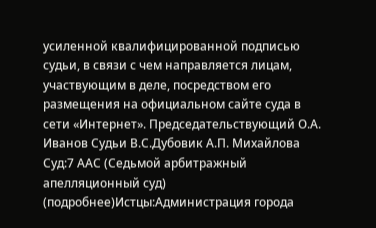усиленной квалифицированной подписью судьи, в связи с чем направляется лицам, участвующим в деле, посредством его размещения на официальном сайте суда в сети «Интернет». Председательствующий О.А. Иванов Судьи В.С.Дубовик А.П. Михайлова Суд:7 ААС (Седьмой арбитражный апелляционный суд) (подробнее)Истцы:Администрация города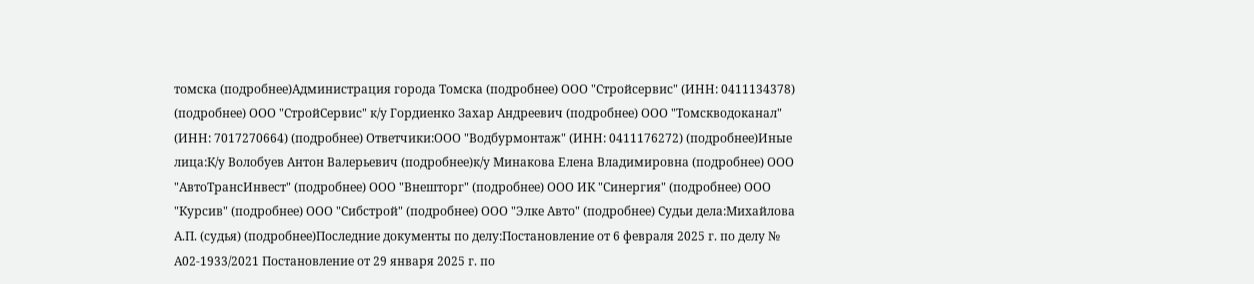томска (подробнее)Администрация города Томска (подробнее) ООО "Стройсервис" (ИНН: 0411134378) (подробнее) ООО "СтройСервис" к/у Гордиенко Захар Андреевич (подробнее) ООО "Томскводоканал" (ИНН: 7017270664) (подробнее) Ответчики:ООО "Водбурмонтаж" (ИНН: 0411176272) (подробнее)Иные лица:К/у Волобуев Антон Валерьевич (подробнее)к/у Минакова Елена Владимировна (подробнее) ООО "АвтоТрансИнвест" (подробнее) ООО "Внешторг" (подробнее) ООО ИК "Синергия" (подробнее) ООО "Курсив" (подробнее) ООО "Сибстрой" (подробнее) ООО "Элке Авто" (подробнее) Судьи дела:Михайлова А.П. (судья) (подробнее)Последние документы по делу:Постановление от 6 февраля 2025 г. по делу № А02-1933/2021 Постановление от 29 января 2025 г. по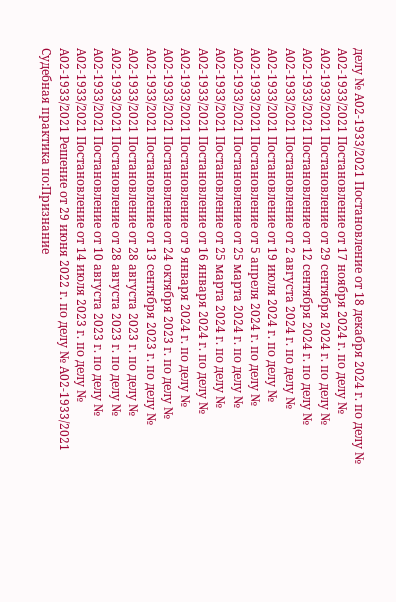делу № А02-1933/2021 Постановление от 18 декабря 2024 г. по делу № А02-1933/2021 Постановление от 17 ноября 2024 г. по делу № А02-1933/2021 Постановление от 29 сентября 2024 г. по делу № А02-1933/2021 Постановление от 12 сентября 2024 г. по делу № А02-1933/2021 Постановление от 2 августа 2024 г. по делу № А02-1933/2021 Постановление от 19 июля 2024 г. по делу № А02-1933/2021 Постановление от 5 апреля 2024 г. по делу № А02-1933/2021 Постановление от 25 марта 2024 г. по делу № А02-1933/2021 Постановление от 25 марта 2024 г. по делу № А02-1933/2021 Постановление от 16 января 2024 г. по делу № А02-1933/2021 Постановление от 9 января 2024 г. по делу № А02-1933/2021 Постановление от 24 октября 2023 г. по делу № А02-1933/2021 Постановление от 13 сентября 2023 г. по делу № А02-1933/2021 Постановление от 28 августа 2023 г. по делу № А02-1933/2021 Постановление от 28 августа 2023 г. по делу № А02-1933/2021 Постановление от 10 августа 2023 г. по делу № А02-1933/2021 Постановление от 14 июля 2023 г. по делу № А02-1933/2021 Решение от 29 июня 2022 г. по делу № А02-1933/2021 Судебная практика по:Признание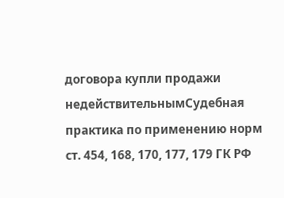договора купли продажи недействительнымСудебная практика по применению норм ст. 454, 168, 170, 177, 179 ГК РФ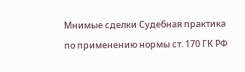Мнимые сделки Судебная практика по применению нормы ст. 170 ГК РФ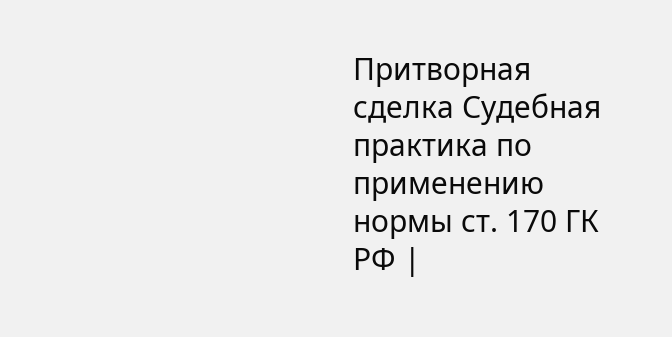Притворная сделка Судебная практика по применению нормы ст. 170 ГК РФ |